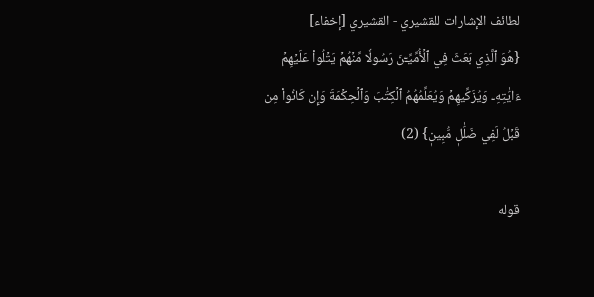لطائف الإشارات للقشيري - القشيري [إخفاء]
{هُوَ ٱلَّذِي بَعَثَ فِي ٱلۡأُمِّيِّـۧنَ رَسُولٗا مِّنۡهُمۡ يَتۡلُواْ عَلَيۡهِمۡ ءَايَٰتِهِۦ وَيُزَكِّيهِمۡ وَيُعَلِّمُهُمُ ٱلۡكِتَٰبَ وَٱلۡحِكۡمَةَ وَإِن كَانُواْ مِن قَبۡلُ لَفِي ضَلَٰلٖ مُّبِينٖ} (2)

قوله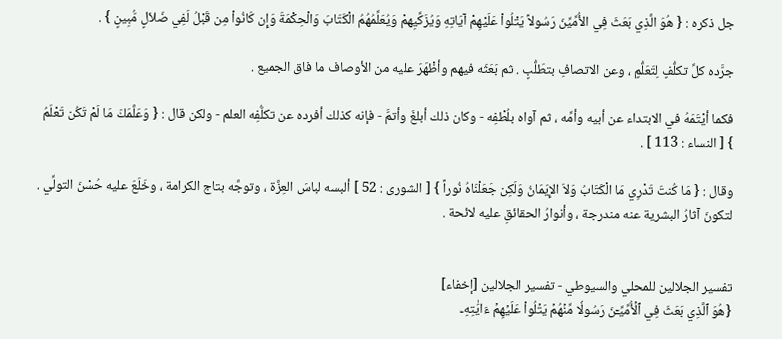جل ذكره : { هُوَ الَّذِي بَعَثَ فِي الأُمِّيِّنَ رَسُولاً يَتْلُواْ عَلَيْهِمْ آيَاتِهِ وَيُزَكِّيِهمْ وَيُعَلِّمُهُمُ الْكَتَابَ وَالْحِكْمَةَ وَإِن كَانُواْ مِن قَبْلُ لَفِي ضَلاَلٍ مُّبِينٍ } .

جرَّده كلِّ تكلُّفٍ لِتَعَلُّمٍ ، وعن الاتصافِ بتطَلُّبٍ . ثم بَعَثَه فيهم وأظْهَرَ عليه من الأوصاف ما فاق الجميع .

فكما أيْتَمَهُ في الابتداء عن أبيه وأمِّه ، ثم آواه بلُطْفِه - وكان ذلك أبلغَ وأتمَّ - فإنه كذلك أفرده عن تكلُّفِه العلم - ولكن قال : { وَعَلَّمَكَ مَا لَمْ تَكُن تَعْلَمُ } [ النساء : 113 ] .

وقال : { مَا كُنتَ تَدْرِي مَا الْكَتَابُ وَلاَ الإِيَمَانُ وَلَكِن جَعَلْنَاهُ نُوراً } [ الشورى : 52 ] ألبسه لباسَ العِزَّة ، وتوجَّه بتاج الكرامة ، وخَلَعَ عليه حُسْنَ التولِّي . لتكونَ آثارُ البشرية عنه مندرجة ، وأنوارُ الحقائقِ عليه لائحة .


تفسير الجلالين للمحلي والسيوطي - تفسير الجلالين [إخفاء]
{هُوَ ٱلَّذِي بَعَثَ فِي ٱلۡأُمِّيِّـۧنَ رَسُولٗا مِّنۡهُمۡ يَتۡلُواْ عَلَيۡهِمۡ ءَايَٰتِهِۦ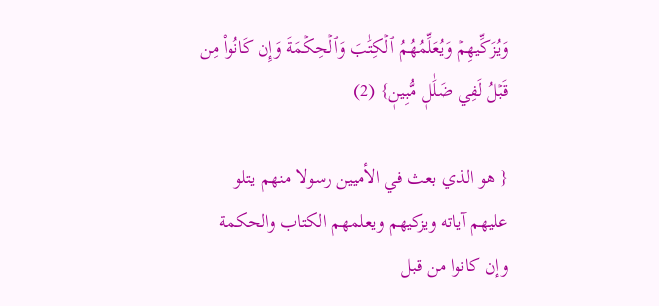وَيُزَكِّيهِمۡ وَيُعَلِّمُهُمُ ٱلۡكِتَٰبَ وَٱلۡحِكۡمَةَ وَإِن كَانُواْ مِن قَبۡلُ لَفِي ضَلَٰلٖ مُّبِينٖ} (2)

{ هو الذي بعث في الأميين رسولا منهم يتلو عليهم آياته ويزكيهم ويعلمهم الكتاب والحكمة وإن كانوا من قبل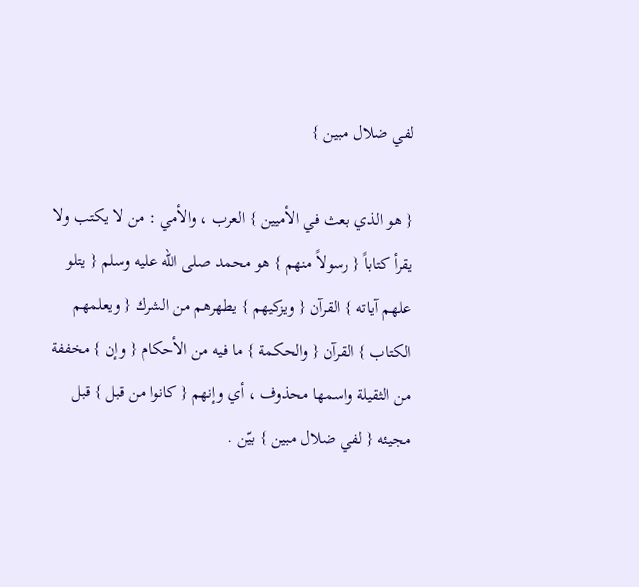لفي ضلال مبين }

{ هو الذي بعث في الأميين } العرب ، والأمي : من لا يكتب ولا يقرأ كتاباً { رسولاً منهم } هو محمد صلى الله عليه وسلم { يتلو علهم آياته } القرآن { ويزكيهم } يطهرهم من الشرك { ويعلمهم الكتاب } القرآن { والحكمة } ما فيه من الأحكام { وإن } مخففة من الثقيلة واسمها محذوف ، أي وإنهم { كانوا من قبل } قبل مجيئه { لفي ضلال مبين } بيّن .